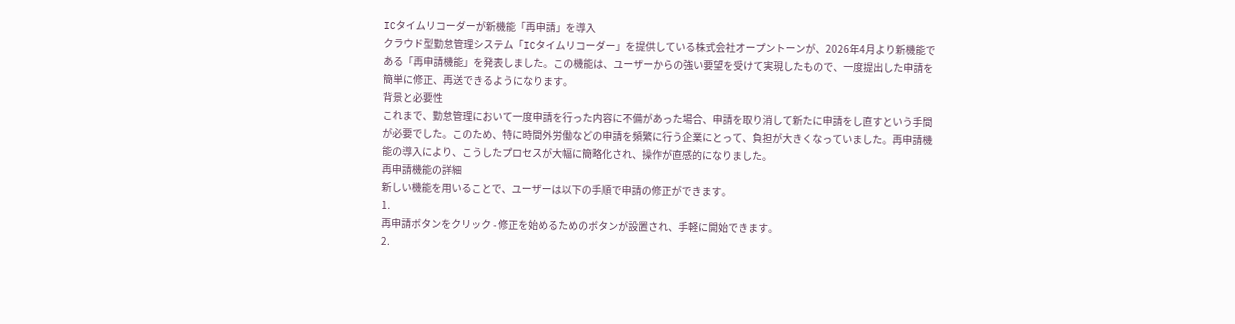ICタイムリコーダーが新機能「再申請」を導入
クラウド型勤怠管理システム「ICタイムリコーダー」を提供している株式会社オープントーンが、2026年4月より新機能である「再申請機能」を発表しました。この機能は、ユーザーからの強い要望を受けて実現したもので、一度提出した申請を簡単に修正、再送できるようになります。
背景と必要性
これまで、勤怠管理において一度申請を行った内容に不備があった場合、申請を取り消して新たに申請をし直すという手間が必要でした。このため、特に時間外労働などの申請を頻繁に行う企業にとって、負担が大きくなっていました。再申請機能の導入により、こうしたプロセスが大幅に簡略化され、操作が直感的になりました。
再申請機能の詳細
新しい機能を用いることで、ユーザーは以下の手順で申請の修正ができます。
1.
再申請ボタンをクリック - 修正を始めるためのボタンが設置され、手軽に開始できます。
2.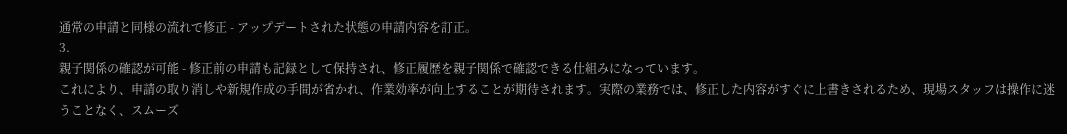通常の申請と同様の流れで修正 - アップデートされた状態の申請内容を訂正。
3.
親子関係の確認が可能 - 修正前の申請も記録として保持され、修正履歴を親子関係で確認できる仕組みになっています。
これにより、申請の取り消しや新規作成の手間が省かれ、作業効率が向上することが期待されます。実際の業務では、修正した内容がすぐに上書きされるため、現場スタッフは操作に迷うことなく、スムーズ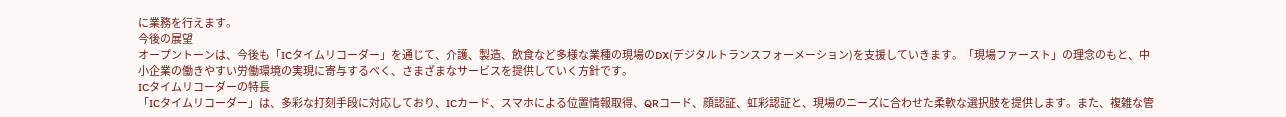に業務を行えます。
今後の展望
オープントーンは、今後も「ICタイムリコーダー」を通じて、介護、製造、飲食など多様な業種の現場のDX(デジタルトランスフォーメーション)を支援していきます。「現場ファースト」の理念のもと、中小企業の働きやすい労働環境の実現に寄与するべく、さまざまなサービスを提供していく方針です。
ICタイムリコーダーの特長
「ICタイムリコーダー」は、多彩な打刻手段に対応しており、ICカード、スマホによる位置情報取得、QRコード、顔認証、虹彩認証と、現場のニーズに合わせた柔軟な選択肢を提供します。また、複雑な管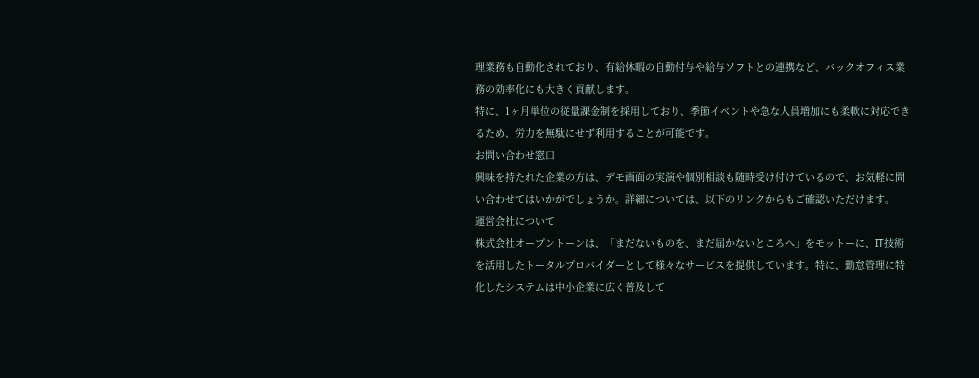理業務も自動化されており、有給休暇の自動付与や給与ソフトとの連携など、バックオフィス業務の効率化にも大きく貢献します。
特に、1ヶ月単位の従量課金制を採用しており、季節イベントや急な人員増加にも柔軟に対応できるため、労力を無駄にせず利用することが可能です。
お問い合わせ窓口
興味を持たれた企業の方は、デモ画面の実演や個別相談も随時受け付けているので、お気軽に問い合わせてはいかがでしょうか。詳細については、以下のリンクからもご確認いただけます。
運営会社について
株式会社オープントーンは、「まだないものを、まだ届かないところへ」をモットーに、IT技術を活用したトータルプロバイダーとして様々なサービスを提供しています。特に、勤怠管理に特化したシステムは中小企業に広く普及して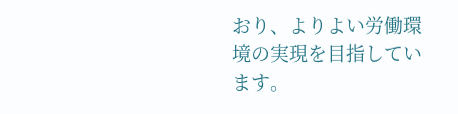おり、よりよい労働環境の実現を目指しています。